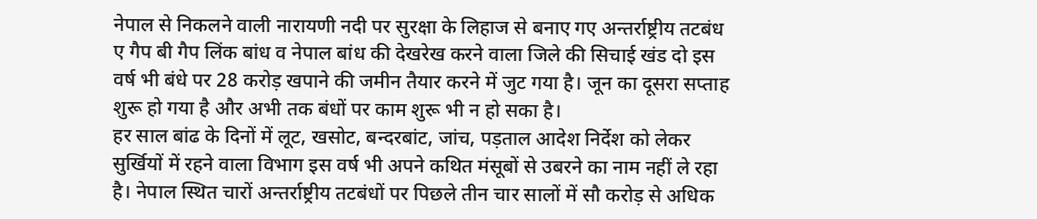नेपाल से निकलने वाली नारायणी नदी पर सुरक्षा के लिहाज से बनाए गए अन्तर्राष्ट्रीय तटबंध ए गैप बी गैप लिंक बांध व नेपाल बांध की देखरेख करने वाला जिले की सिचाई खंड दो इस वर्ष भी बंधे पर 28 करोड़ खपाने की जमीन तैयार करने में जुट गया है। जून का दूसरा सप्ताह शुरू हो गया है और अभी तक बंधों पर काम शुरू भी न हो सका है।
हर साल बांढ के दिनों में लूट, खसोट, बन्दरबांट, जांच, पड़ताल आदेश निर्देश को लेकर सुर्खियों में रहने वाला विभाग इस वर्ष भी अपने कथित मंसूबों से उबरने का नाम नहीं ले रहा है। नेपाल स्थित चारों अन्तर्राष्ट्रीय तटबंधों पर पिछले तीन चार सालों में सौ करोड़ से अधिक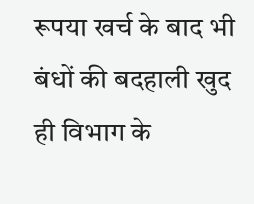रूपया खर्च के बाद भी बंधों की बदहाली खुद ही विभाग के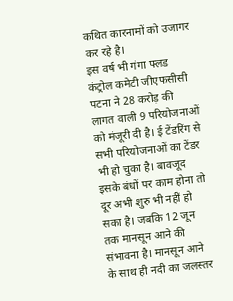कथित कारनामों को उजागर कर रहे है।
इस वर्ष भी गंगा फ्लड कंट्रोल कमेटी जीएफसीसी पटना ने 28 करोड़ की लागत वाली 9 परियोजनाओं को मंजूरी दी है। ई टेंडरिंग से सभी परियोजनाओं का टेंडर भी हो चुका है। बावजूद इसके बंधों पर काम होना तो दूर अभी शुरु भी नहीं हो सका है। जबकि 12 जून तक मानसून आने की संभावना है। मानसून आने के साथ ही नदी का जलस्तर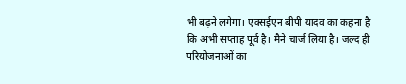भी बढ़ने लगेगा। एक्सईएन बीपी यादव का कहना है कि अभी सप्ताह पूर्व है। मैने चार्ज लिया है। जल्द ही परियोजनाओं का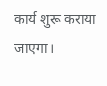कार्य शुरू कराया जाएगा।